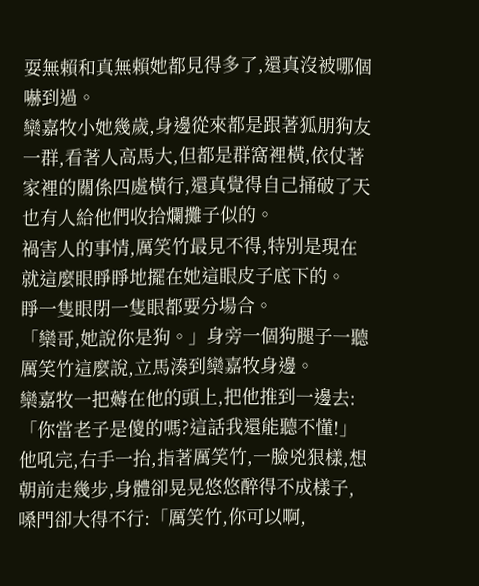耍無賴和真無賴她都見得多了,還真沒被哪個嚇到過。
欒嘉牧小她幾歲,身邊從來都是跟著狐朋狗友一群,看著人高馬大,但都是群窩裡橫,依仗著家裡的關係四處橫行,還真覺得自己捅破了天也有人給他們收拾爛攤子似的。
禍害人的事情,厲笑竹最見不得,特別是現在就這麼眼睜睜地擺在她這眼皮子底下的。
睜一隻眼閉一隻眼都要分場合。
「欒哥,她說你是狗。」身旁一個狗腿子一聽厲笑竹這麼說,立馬湊到欒嘉牧身邊。
欒嘉牧一把薅在他的頭上,把他推到一邊去:「你當老子是傻的嗎?這話我還能聽不懂!」
他吼完,右手一抬,指著厲笑竹,一臉兇狠樣,想朝前走幾步,身體卻晃晃悠悠醉得不成樣子,嗓門卻大得不行:「厲笑竹,你可以啊,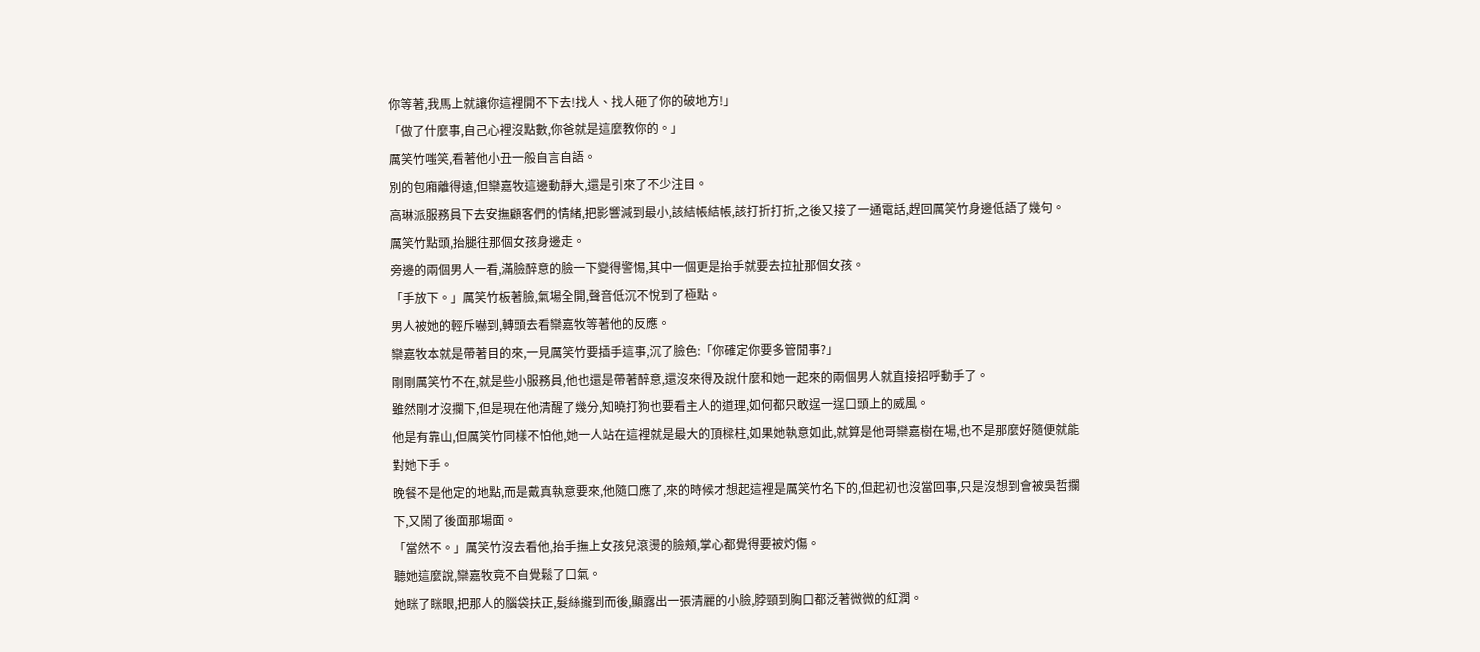你等著,我馬上就讓你這裡開不下去!找人、找人砸了你的破地方!」
「做了什麼事,自己心裡沒點數,你爸就是這麼教你的。」
厲笑竹嗤笑,看著他小丑一般自言自語。
別的包廂離得遠,但欒嘉牧這邊動靜大,還是引來了不少注目。
高琳派服務員下去安撫顧客們的情緒,把影響減到最小,該結帳結帳,該打折打折,之後又接了一通電話,趕回厲笑竹身邊低語了幾句。
厲笑竹點頭,抬腿往那個女孩身邊走。
旁邊的兩個男人一看,滿臉醉意的臉一下變得警惕,其中一個更是抬手就要去拉扯那個女孩。
「手放下。」厲笑竹板著臉,氣場全開,聲音低沉不悅到了極點。
男人被她的輕斥嚇到,轉頭去看欒嘉牧等著他的反應。
欒嘉牧本就是帶著目的來,一見厲笑竹要插手這事,沉了臉色:「你確定你要多管閒事?」
剛剛厲笑竹不在,就是些小服務員,他也還是帶著醉意,還沒來得及說什麼和她一起來的兩個男人就直接招呼動手了。
雖然剛才沒攔下,但是現在他清醒了幾分,知曉打狗也要看主人的道理,如何都只敢逞一逞口頭上的威風。
他是有靠山,但厲笑竹同樣不怕他,她一人站在這裡就是最大的頂樑柱,如果她執意如此,就算是他哥欒嘉樹在場,也不是那麼好隨便就能對她下手。
晚餐不是他定的地點,而是戴真執意要來,他隨口應了,來的時候才想起這裡是厲笑竹名下的,但起初也沒當回事,只是沒想到會被吳哲攔下,又鬧了後面那場面。
「當然不。」厲笑竹沒去看他,抬手撫上女孩兒滾燙的臉頰,掌心都覺得要被灼傷。
聽她這麼說,欒嘉牧竟不自覺鬆了口氣。
她眯了眯眼,把那人的腦袋扶正,髮絲攏到而後,顯露出一張清麗的小臉,脖頸到胸口都泛著微微的紅潤。